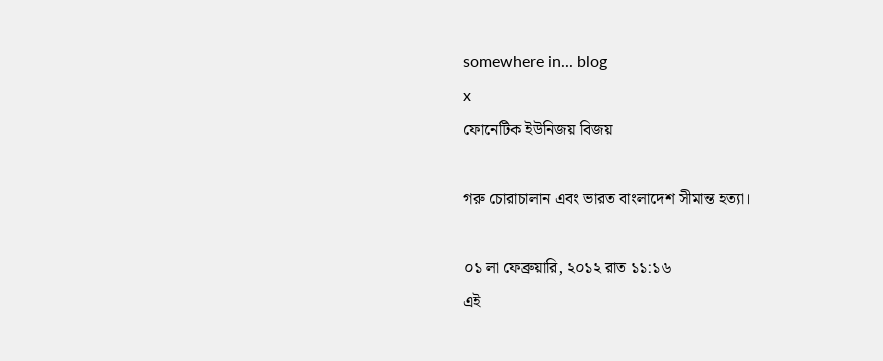somewhere in... blog
x
ফোনেটিক ইউনিজয় বিজয়

গরু চোরাচালান এবং ভারত বাংলাদেশ সীমান্ত হত্যা।

০১ লা ফেব্রুয়ারি, ২০১২ রাত ১১:১৬
এই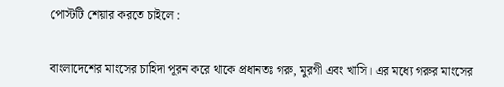পোস্টটি শেয়ার করতে চাইলে :


বাংলাদেশের মাংসের চাহিদা পূরন করে থাকে প্রধানতঃ গরু, মুরগী এবং খাসি। এর মধ্যে গরুর মাংসের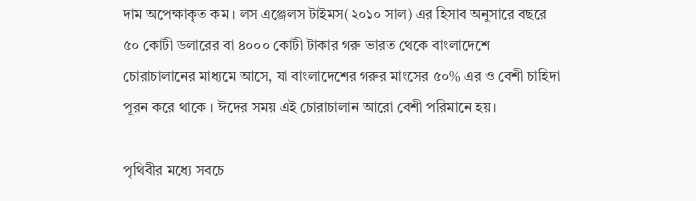দাম অপেক্ষাকৃত কম । লস এঞ্জেলস টাইমস(২০১০ সাল) এর হিসাব অনুসারে বছরে ৫০ কোটী ডলারের বা ৪০০০ কোটী টাকার গরু ভারত থেকে বাংলাদেশে চোরাচালানের মাধ্যমে আসে, যা বাংলাদেশের গরুর মাংসের ৫০% এর ও বেশী চাহিদা পূরন করে থাকে । ঈদের সময় এই চোরাচালান আরো বেশী পরিমানে হয়।

পৃথিবীর মধ্যে সবচে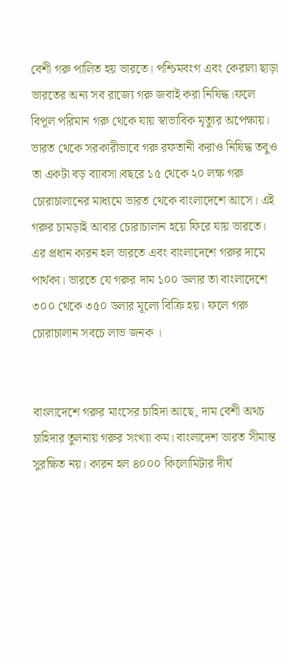বেশী গরু পালিত হয় ভারতে। পশ্চিমবংগ এবং কেরালা ছাড়া ভারতের অন্য সব রাজ্যে গরু জবাই করা নিষিদ্ধ।ফলে বিপূল পরিমান গরু থেকে যায় স্বাভাবিক মৃত্যুর অপেক্ষায়। ভারত থেকে সরকারীভাবে গরু রফতানী করাও নিষিদ্ধ তবুও তা একটা বড় ব্যাবসা।বছরে ১৫ থেকে ২০ লক্ষ গরু চোরাচালানের মাধ্যমে ভারত থেকে বাংলাদেশে আসে। এই গরুর চামড়াই আবার চোরাচালান হয়ে ফিরে যায় ভারতে। এর প্রধান কারন হল ভারতে এবং বাংলাদেশে গরুর দামে পার্থক্য। ভারতে যে গরুর দাম ১০০ ডলার তা বাংলাদেশে ৩০০ থেকে ৩৫০ ডলার মূল্যে বিক্রি হয়। ফলে গরু চোরাচালান সবচে লাভ জনক ।


বাংলাদেশে গরুর মাংসের চাহিদা আছে, দাম বেশী অথচ চাহিদার তুলনায় গরুর সংখ্যা কম। বাংলাদেশ ভারত সীমান্ত সুরক্ষিত নয়। কারন হল ৪০০০ কিলোমিটার দীর্ঘ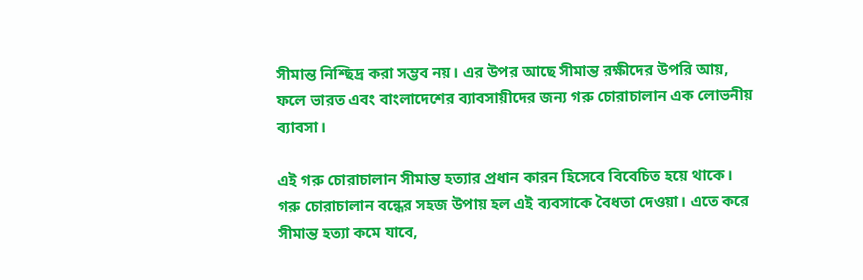সীমান্ত নিশ্ছিদ্র করা সম্ভব নয়। এর উপর আছে সীমান্ত রক্ষীদের উপরি আয়, ফলে ভারত এবং বাংলাদেশের ব্যাবসায়ীদের জন্য গরু চোরাচালান এক লোভনীয় ব্যাবসা।

এই গরু চোরাচালান সীমান্ত হত্যার প্রধান কারন হিসেবে বিবেচিত হয়ে থাকে। গরু চোরাচালান বন্ধের সহজ উপায় হল এই ব্যবসাকে বৈধতা দেওয়া। এতে করে সীমান্ত হত্যা কমে যাবে,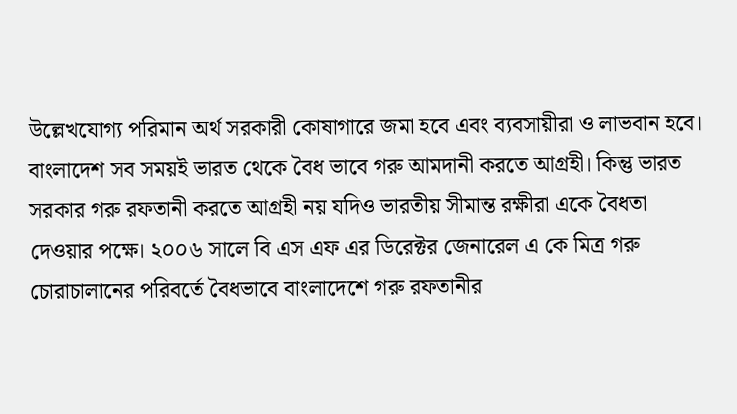উল্লেখযোগ্য পরিমান অর্থ সরকারী কোষাগারে জমা হবে এবং ব্যবসায়ীরা ও লাভবান হবে। বাংলাদেশ সব সময়ই ভারত থেকে বৈধ ভাবে গরু আমদানী করতে আগ্রহী। কিন্তু ভারত সরকার গরু রফতানী করতে আগ্রহী নয় যদিও ভারতীয় সীমান্ত রক্ষীরা একে বৈধতা দেওয়ার পক্ষে। ২০০৬ সালে বি এস এফ এর ডিরেক্টর জেনারেল এ কে মিত্র গরু চোরাচালানের পরিবর্তে বৈধভাবে বাংলাদেশে গরু রফতানীর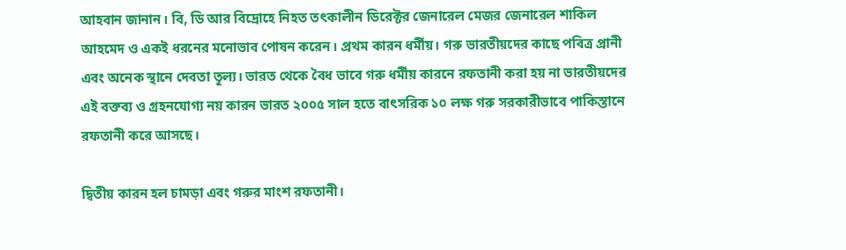আহবান জানান। বি, ডি আর বিদ্রোহে নিহত তৎকালীন ডিরেক্টর জেনারেল মেজর জেনারেল শাকিল আহমেদ ও একই ধরনের মনোভাব পোষন করেন। প্রথম কারন ধর্মীয়। গরু ভারতীয়দের কাছে পবিত্র প্রানী এবং অনেক স্থানে দেবতা তূল্য। ভারত থেকে বৈধ ভাবে গরু ধর্মীয় কারনে রফতানী করা হয় না ভারতীয়দের এই বক্তব্য ও গ্রহনযোগ্য নয় কারন ভারত ২০০৫ সাল হতে বাৎসরিক ১০ লক্ষ গরু সরকারীভাবে পাকিস্তানে রফতানী করে আসছে।

দ্বিতীয় কারন হল চামড়া এবং গরুর মাংশ রফতানী।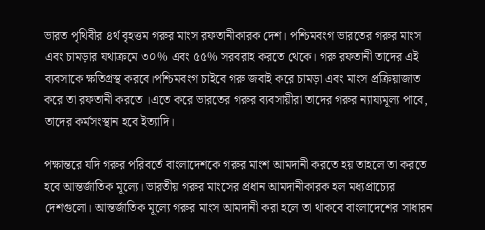ভারত পৃথিবীর ৪র্থ বৃহত্তম গরুর মাংস রফতানীকারক দেশ। পশ্চিমবংগ ভারতের গরুর মাংস এবং চামড়ার যথাক্রমে ৩০% এবং ৫৫% সরবরাহ করতে থেকে। গরু রফতানী তাদের এই ব্যবসাকে ক্ষতিগ্রস্থ করবে।পশ্চিমবংগ চাইবে গরু জবাই করে চামড়া এবং মাংস প্রক্রিয়াজাত করে তা রফতানী করতে ।এতে করে ভারতের গরুর ব্যবসায়ীরা তাদের গরুর ন্যায্যমূল্য পাবে, তাদের কর্মসংস্থান হবে ইত্যাদি।

পক্ষান্তরে যদি গরুর পরিবর্তে বাংলাদেশকে গরুর মাংশ আমদানী করতে হয় তাহলে তা করতে হবে আন্তর্জাতিক মূল্যে। ভারতীয় গরুর মাংসের প্রধান আমদানীকারক হল মধ্যপ্রাচ্যের দেশগুলো। আন্তর্জাতিক মূল্যে গরুর মাংস আমদানী করা হলে তা থাকবে বাংলাদেশের সাধারন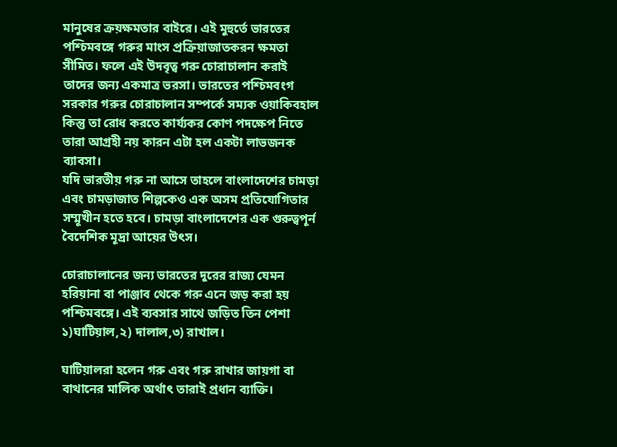মানুষের ক্রয়ক্ষমতার বাইরে। এই মুহুর্তে ভারতের পশ্চিমবঙ্গে গরুর মাংস প্রক্রিয়াজাতকরন ক্ষমতা সীমিত। ফলে এই উদবৃত্ব গরু চোরাচালান করাই তাদের জন্য একমাত্র ভরসা। ভারতের পশ্চিমবংগ সরকার গরুর চোরাচালান সম্পর্কে সম্যক ওয়াকিবহাল কিন্তু তা রোধ করতে কার্য্যকর কোণ পদক্ষেপ নিতে তারা আগ্রহী নয় কারন এটা হল একটা লাভজনক ব্যাবসা।
যদি ভারতীয় গরু না আসে তাহলে বাংলাদেশের চামড়া এবং চামড়াজাত শিল্পকেও এক অসম প্রতিযোগিতার সম্মূখীন হতে হবে। চামড়া বাংলাদেশের এক গুরুত্বপূর্ন বৈদেশিক মূদ্রা আয়ের উৎস।

চোরাচালানের জন্য ভারতের দুরের রাজ্য যেমন হরিয়ানা বা পাঞ্জাব থেকে গরু এনে জড় করা হয় পশ্চিমবঙ্গে। এই ব্যবসার সাথে জড়িত তিন পেশা ১)ঘাটিয়াল,২) দালাল,৩) রাখাল।

ঘাটিয়ালরা হলেন গরু এবং গরু রাখার জায়গা বা বাথানের মালিক অর্থাৎ তারাই প্রধান ব্যাক্তি।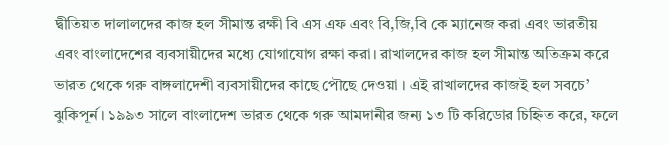দ্বীতিয়ত দালালদের কাজ হল সীমান্ত রক্ষী বি এস এফ এবং বি,জি,বি কে ম্যানেজ করা এবং ভারতীয় এবং বাংলাদেশের ব্যবসায়ীদের মধ্যে যোগাযোগ রক্ষা করা। রাখালদের কাজ হল সীমান্ত অতিক্রম করে ভারত থেকে গরু বাঙ্গলাদেশী ব্যবসায়ীদের কাছে পৌছে দেওয়া । এই রাখালদের কাজই হল সবচে’ ঝুকিপূর্ন। ১৯৯৩ সালে বাংলাদেশ ভারত থেকে গরু আমদানীর জন্য ১৩ টি করিডোর চিহ্নিত করে, ফলে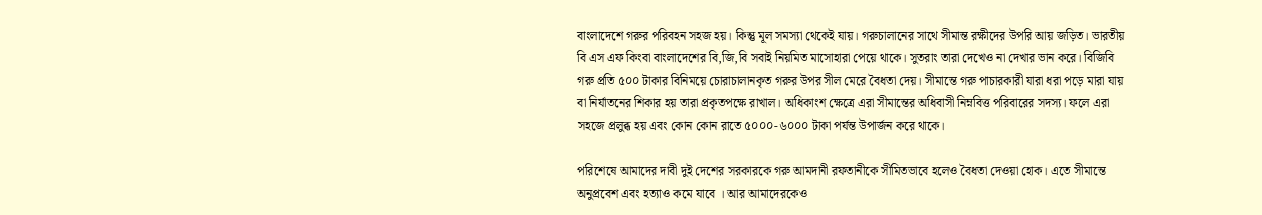বাংলাদেশে গরুর পরিবহন সহজ হয়। কিন্তু মূল সমস্যা থেকেই যায়। গরুচালানের সাথে সীমান্ত রক্ষীদের উপরি আয় জড়িত। ভারতীয় বি এস এফ কিংবা বাংলাদেশের বি,জি,বি সবাই নিয়মিত মাসোহারা পেয়ে থাকে। সুতরাং তারা দেখেও না দেখার ভান করে। বিজিবি গরু প্রতি ৫০০ টাকার বিনিময়ে চোরাচালানকৃত গরুর উপর সীল মেরে বৈধতা দেয়। সীমান্তে গরু পাচারকারী যারা ধরা পড়ে মারা যায় বা নির্যাতনের শিকার হয় তারা প্রকৃতপক্ষে রাখাল। অধিকাংশ ক্ষেত্রে এরা সীমান্তের অধিবাসী নিম্নবিত্ত পরিবারের সদস্য। ফলে এরা সহজে প্রলুব্ধ হয় এবং কোন কোন রাতে ৫০০০-৬০০০ টাকা পর্যন্ত উপার্জন করে থাকে।

পরিশেষে আমাদের দাবী দুই দেশের সরকারকে গরু আমদানী রফতানীকে সীমিতভাবে হলেও বৈধতা দেওয়া হোক। এতে সীমান্তে অনুপ্রবেশ এবং হত্যাও কমে যাবে । আর আমাদেরকেও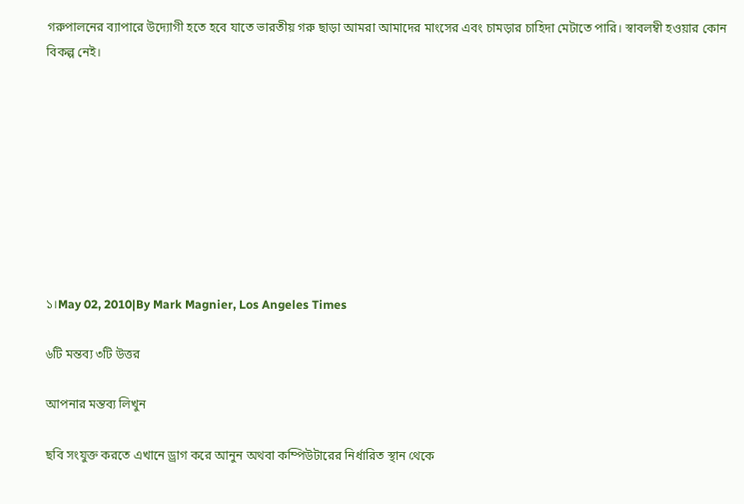গরুপালনের ব্যাপারে উদ্যোগী হতে হবে যাতে ভারতীয় গরু ছাড়া আমরা আমাদের মাংসের এবং চামড়ার চাহিদা মেটাতে পারি। স্বাবলম্বী হওয়ার কোন বিকল্প নেই।









১।May 02, 2010|By Mark Magnier, Los Angeles Times

৬টি মন্তব্য ৩টি উত্তর

আপনার মন্তব্য লিখুন

ছবি সংযুক্ত করতে এখানে ড্রাগ করে আনুন অথবা কম্পিউটারের নির্ধারিত স্থান থেকে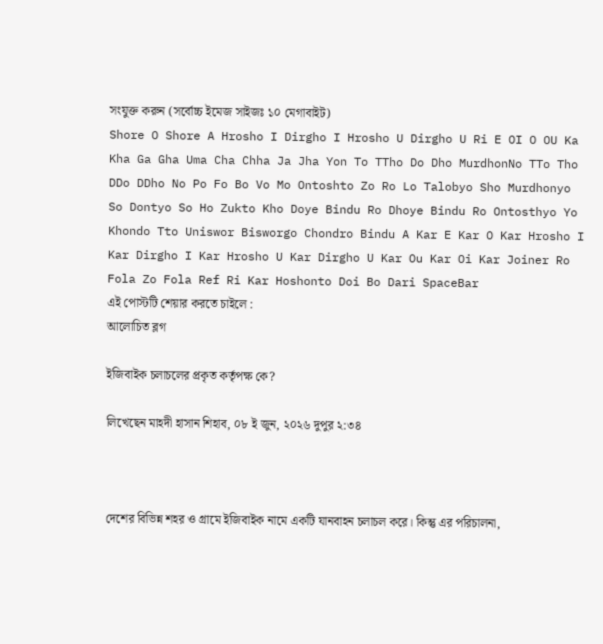সংযুক্ত করুন (সর্বোচ্চ ইমেজ সাইজঃ ১০ মেগাবাইট)
Shore O Shore A Hrosho I Dirgho I Hrosho U Dirgho U Ri E OI O OU Ka Kha Ga Gha Uma Cha Chha Ja Jha Yon To TTho Do Dho MurdhonNo TTo Tho DDo DDho No Po Fo Bo Vo Mo Ontoshto Zo Ro Lo Talobyo Sho Murdhonyo So Dontyo So Ho Zukto Kho Doye Bindu Ro Dhoye Bindu Ro Ontosthyo Yo Khondo Tto Uniswor Bisworgo Chondro Bindu A Kar E Kar O Kar Hrosho I Kar Dirgho I Kar Hrosho U Kar Dirgho U Kar Ou Kar Oi Kar Joiner Ro Fola Zo Fola Ref Ri Kar Hoshonto Doi Bo Dari SpaceBar
এই পোস্টটি শেয়ার করতে চাইলে :
আলোচিত ব্লগ

ইজিবাইক চলাচলের প্রকৃত কর্তৃপক্ষ কে?

লিখেছেন মাহদী হাসান শিহাব, ০৮ ই জুন, ২০২৬ দুপুর ২:৩৪



দেশের বিভিন্ন শহর ও গ্রামে ইজিবাইক নামে একটি যানবাহন চলাচল করে। কিন্তু এর পরিচালনা,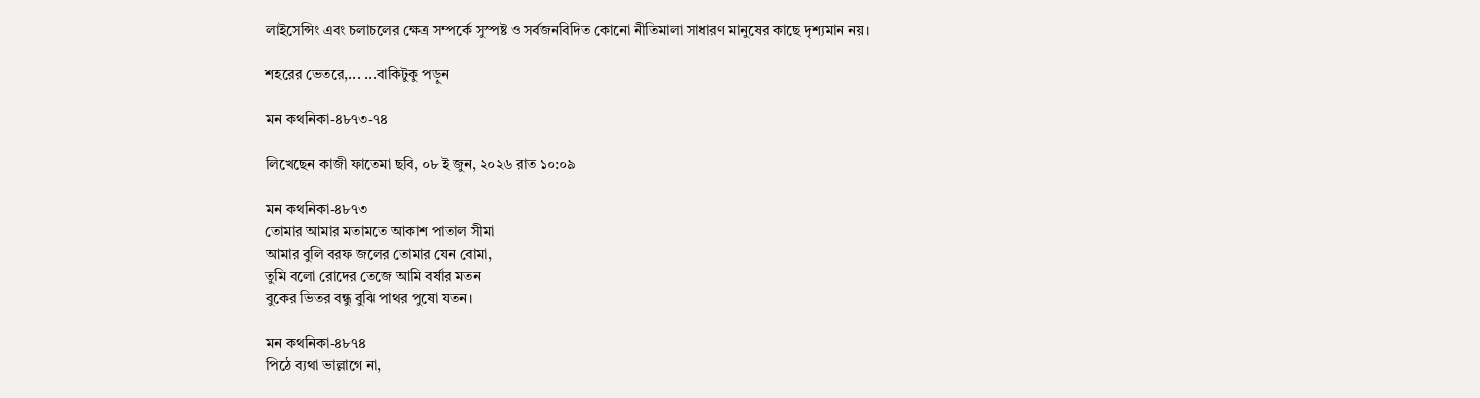লাইসেন্সিং এবং চলাচলের ক্ষেত্র সম্পর্কে সুস্পষ্ট ও সর্বজনবিদিত কোনো নীতিমালা সাধারণ মানুষের কাছে দৃশ্যমান নয়।

শহরের ভেতরে,... ...বাকিটুকু পড়ুন

মন কথনিকা-৪৮৭৩-৭৪

লিখেছেন কাজী ফাতেমা ছবি, ০৮ ই জুন, ২০২৬ রাত ১০:০৯

মন কথনিকা-৪৮৭৩
তোমার আমার মতামতে আকাশ পাতাল সীমা
আমার বুলি বরফ জলের তোমার যেন বোমা,
তুমি বলো রোদের তেজে আমি বর্ষার মতন
বুকের ভিতর বন্ধু বুঝি পাথর পুষো যতন।

মন কথনিকা-৪৮৭৪
পিঠে ব্যথা ভাল্লাগে না,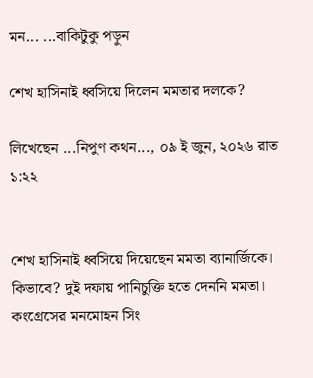মন... ...বাকিটুকু পড়ুন

শেখ হাসিনাই ধ্বসিয়ে দিলেন মমতার দলকে?

লিখেছেন ...নিপুণ কথন..., ০৯ ই জুন, ২০২৬ রাত ১:২২


শেখ হাসিনাই ধ্বসিয়ে দিয়েছেন মমতা ব্যানার্জিকে। কিভাবে? দুই দফায় পানিচুক্তি হতে দেননি মমতা। কংগ্রেসের মনমোহন সিং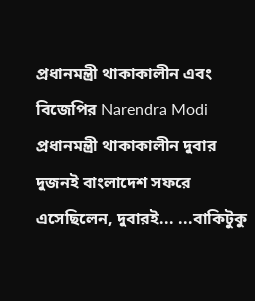প্রধানমন্ত্রী থাকাকালীন এবং বিজেপির Narendra Modi প্রধানমন্ত্রী থাকাকালীন দুবার দুজনই বাংলাদেশ সফরে এসেছিলেন, দুবারই... ...বাকিটুকু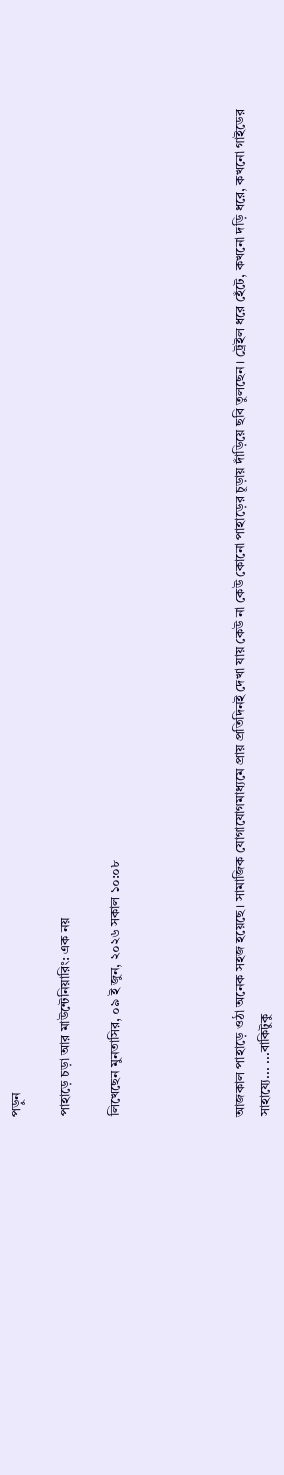পড়ুন

পাহাড়ে চড়া আর মাউন্টেনিয়ারিং: এক নয়

লিখেছেন মুনতাসির, ০৯ ই জুন, ২০২৬ সকাল ১০:০৮




আজকাল পাহাড়ে ওঠা অনেক সহজ হয়েছে। সামাজিক যোগাযোগমাধ্যমে প্রায় প্রতিদিনই দেখা যায় কেউ না কেউ কোনো পাহাড়ের চূড়ায় দাঁড়িয়ে ছবি তুলছেন। ট্রেইল ধরে হেঁটে, কখনো দড়ি ধরে, কখনো গাইডের সাহায্যে... ...বাকিটুকু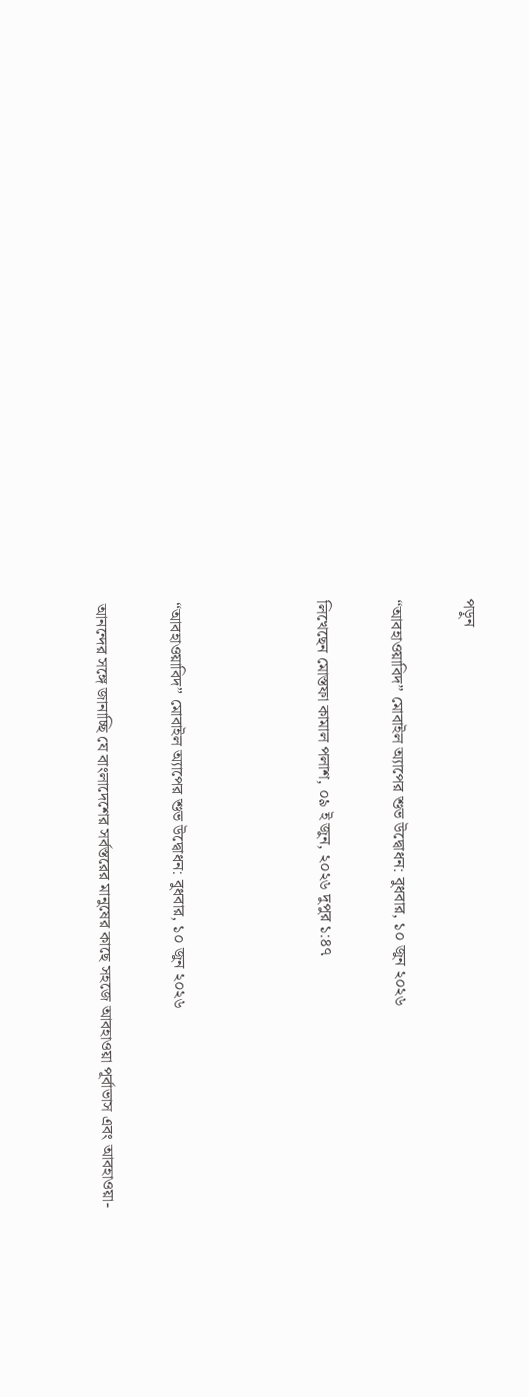পড়ুন

“আবহাওয়াবিদ” মোবাইল অ্যাপের শুভ উদ্বোধন: বুধবার, ১০ জুন ২০২৬

লিখেছেন মোস্তফা কামাল পলাশ, ০৯ ই জুন, ২০২৬ দুপুর ১:৪৭



“আবহাওয়াবিদ” মোবাইল অ্যাপের শুভ উদ্বোধন: বুধবার, ১০ জুন ২০২৬

আনন্দের সঙ্গে জানাচ্ছি যে বাংলাদেশের সর্বস্তরের মানুষের কাছে সহজে আবহাওয়া পূর্বাভাস এবং আবহাওয়া-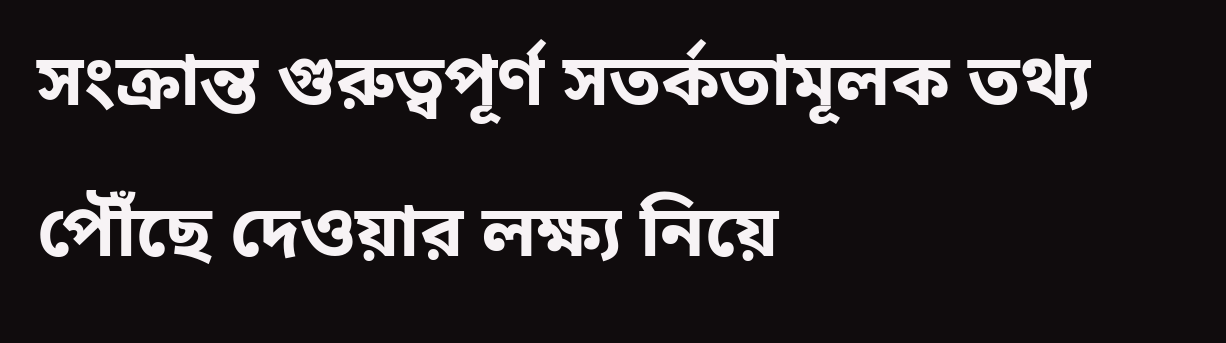সংক্রান্ত গুরুত্বপূর্ণ সতর্কতামূলক তথ্য পৌঁছে দেওয়ার লক্ষ্য নিয়ে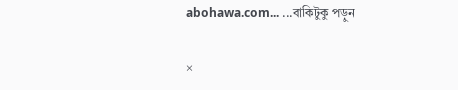abohawa.com... ...বাকিটুকু পড়ুন

×